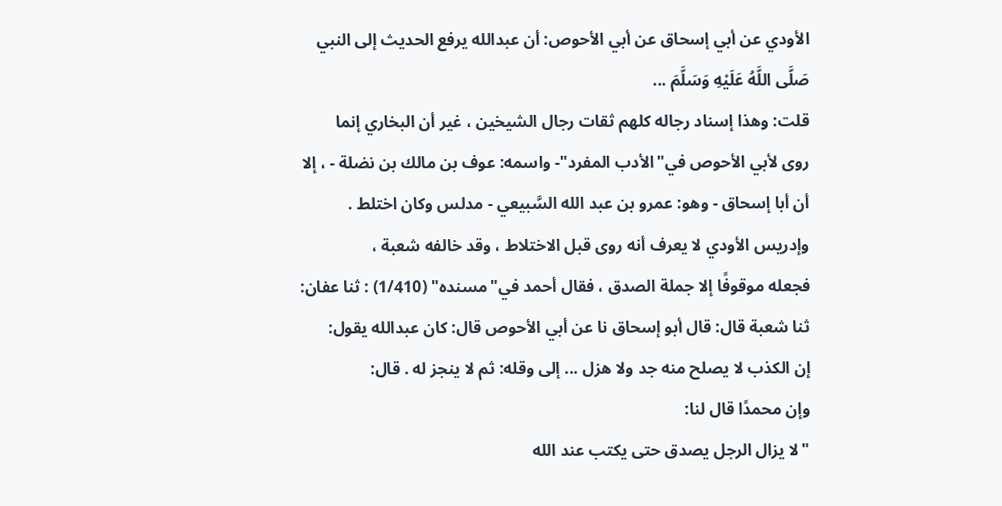الأودي عن أبي إسحاق عن أبي الأحوص: أن عبدالله يرفع الحديث إلى النبي
صَلَّى اللَّهُ عَلَيْهِ وَسَلَّمَ ...
قلت: وهذا إسناد رجاله كلهم ثقات رجال الشيخين ، غير أن البخاري إنما
روى لأبي الأحوص في"الأدب المفرد"- واسمه: عوف بن مالك بن نضلة - ، إلا
أن أبا إسحاق - وهو: عمرو بن عبد الله السَّبيعي - مدلس وكان اختلط .
وإدريس الأودي لا يعرف أنه روى قبل الاختلاط ، وقد خالفه شعبة ،
فجعله موقوفًا إلا جملة الصدق ، فقال أحمد في"مسنده" (1/410) : ثنا عفان:
ثنا شعبة قال: قال أبو إسحاق نا عن أبي الأحوص قال: كان عبدالله يقول:
إن الكذب لا يصلح منه جد ولا هزل ... إلى وقله: ثم لا ينجز له . قال:
وإن محمدًا قال لنا:
"لا يزال الرجل يصدق حتى يكتب عند الله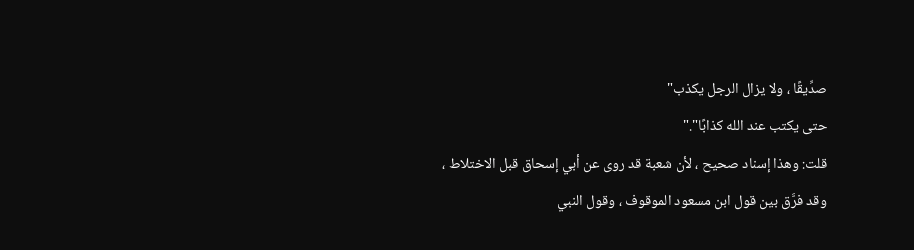صدِّيقًا ، ولا يزال الرجل يكذب"
حتى يكتب عند الله كذابًا"."
قلت: وهذا إسناد صحيح ، لأن شعبة قد روى عن أبي إسحاق قبل الاختلاط ،
وقد فرَّق بين قول ابن مسعود الموقوف ، وقول النبي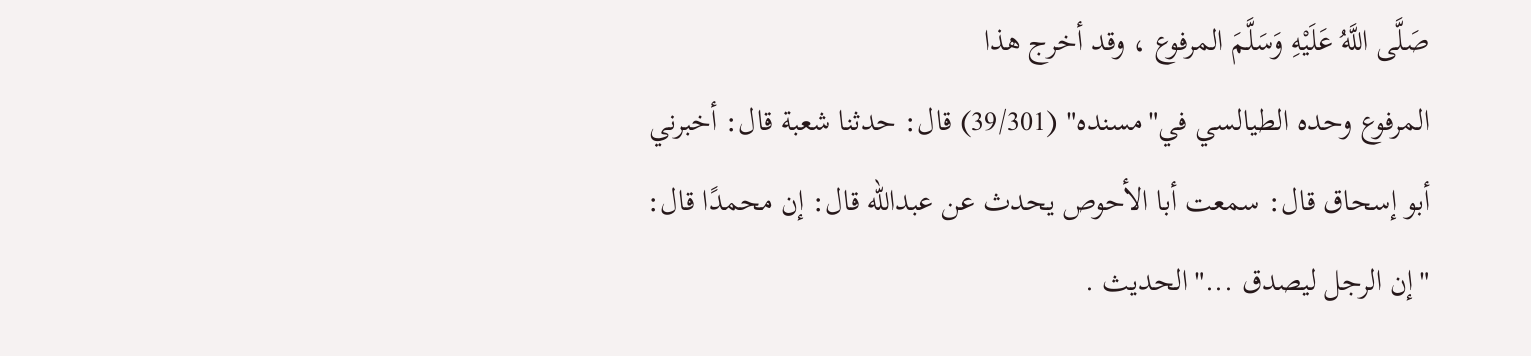صَلَّى اللَّهُ عَلَيْهِ وَسَلَّمَ المرفوع ، وقد أخرج هذا
المرفوع وحده الطيالسي في"مسنده" (39/301) قال: حدثنا شعبة قال: أخبرني
أبو إسحاق قال: سمعت أبا الأحوص يحدث عن عبدالله قال: إن محمدًا قال:
"إن الرجل ليصدق ..."الحديث .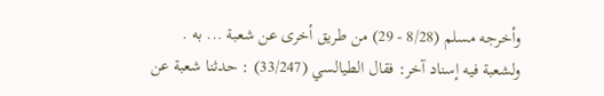وأخرجه مسلم (8/28 - 29) من طريق أخرى عن شعبة ... به .
ولشعبة فيه إسناد آخر: فقال الطيالسي (33/247) : حدثنا شعبة عن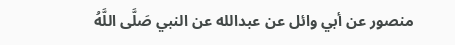منصور عن أبي وائل عن عبدالله عن النبي صَلَّى اللَّهُ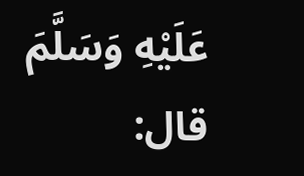عَلَيْهِ وَسَلَّمَ قال: